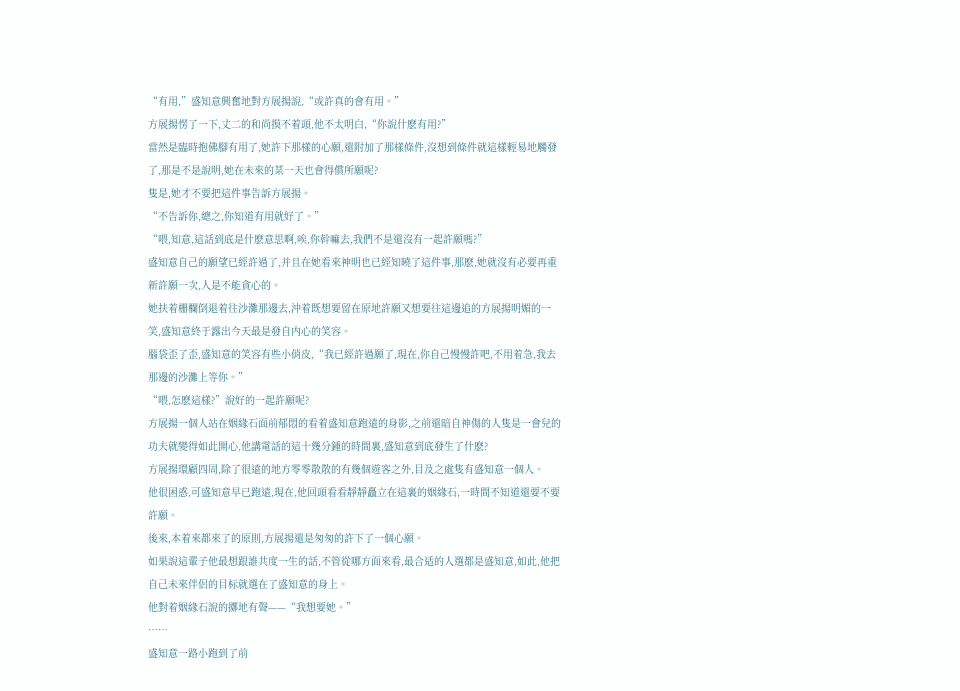“有用,”盛知意興奮地對方展揚說,“或許真的會有用。”
方展揚愣了一下,丈二的和尚摸不着頭,他不太明白,“你說什麽有用?”
當然是臨時抱佛腳有用了,她許下那樣的心願,還附加了那樣條件,沒想到條件就這樣輕易地觸發了,那是不是說明,她在未來的某一天也會得償所願呢?
隻是,她才不要把這件事告訴方展揚。
“不告訴你,總之,你知道有用就好了。”
“喂,知意,這話到底是什麽意思啊,唉,你幹嘛去,我們不是還沒有一起許願嗎?”
盛知意自己的願望已經許過了,并且在她看來神明也已經知曉了這件事,那麽,她就沒有必要再重新許願一次,人是不能貪心的。
她扶着栅欄倒退着往沙灘那邊去,沖着既想要留在原地許願又想要往這邊追的方展揚明媚的一笑,盛知意終于露出今天最是發自内心的笑容。
腦袋歪了歪,盛知意的笑容有些小俏皮,“我已經許過願了,現在,你自己慢慢許吧,不用着急,我去那邊的沙灘上等你。”
“喂,怎麽這樣?”說好的一起許願呢?
方展揚一個人站在姻緣石面前郁悶的看着盛知意跑遠的身影,之前還暗自神傷的人隻是一會兒的功夫就變得如此開心,他講電話的這十幾分鍾的時間裏,盛知意到底發生了什麽?
方展揚環顧四周,除了很遠的地方零零散散的有幾個遊客之外,目及之處隻有盛知意一個人。
他很困惑,可盛知意早已跑遠,現在,他回頭看看靜靜矗立在這裏的姻緣石,一時間不知道還要不要許願。
後來,本着來都來了的原則,方展揚還是匆匆的許下了一個心願。
如果說這輩子他最想跟誰共度一生的話,不管從哪方面來看,最合适的人選都是盛知意,如此,他把自己未來伴侶的目标就選在了盛知意的身上。
他對着姻緣石說的擲地有聲——“我想要她。”
……
盛知意一路小跑到了前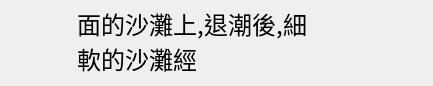面的沙灘上,退潮後,細軟的沙灘經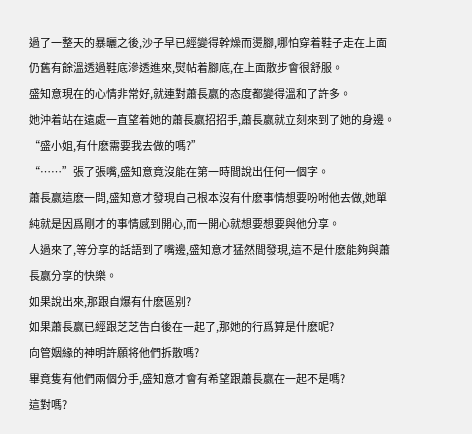過了一整天的暴曬之後,沙子早已經變得幹燥而燙腳,哪怕穿着鞋子走在上面仍舊有餘溫透過鞋底滲透進來,熨帖着腳底,在上面散步會很舒服。
盛知意現在的心情非常好,就連對蕭長嬴的态度都變得溫和了許多。
她沖着站在遠處一直望着她的蕭長嬴招招手,蕭長嬴就立刻來到了她的身邊。
“盛小姐,有什麽需要我去做的嗎?”
“……”張了張嘴,盛知意竟沒能在第一時間說出任何一個字。
蕭長嬴這麽一問,盛知意才發現自己根本沒有什麽事情想要吩咐他去做,她單純就是因爲剛才的事情感到開心,而一開心就想要想要與他分享。
人過來了,等分享的話語到了嘴邊,盛知意才猛然間發現,這不是什麽能夠與蕭長嬴分享的快樂。
如果說出來,那跟自爆有什麽區别?
如果蕭長嬴已經跟芝芝告白後在一起了,那她的行爲算是什麽呢?
向管姻緣的神明許願将他們拆散嗎?
畢竟隻有他們兩個分手,盛知意才會有希望跟蕭長嬴在一起不是嗎?
這對嗎?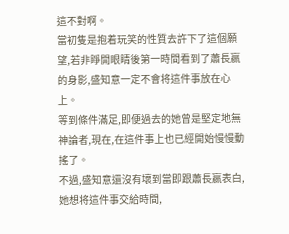這不對啊。
當初隻是抱着玩笑的性質去許下了這個願望,若非睜開眼睛後第一時間看到了蕭長嬴的身影,盛知意一定不會将這件事放在心上。
等到條件滿足,即便過去的她曾是堅定地無神論者,現在,在這件事上也已經開始慢慢動搖了。
不過,盛知意還沒有壞到當即跟蕭長嬴表白,她想将這件事交給時間,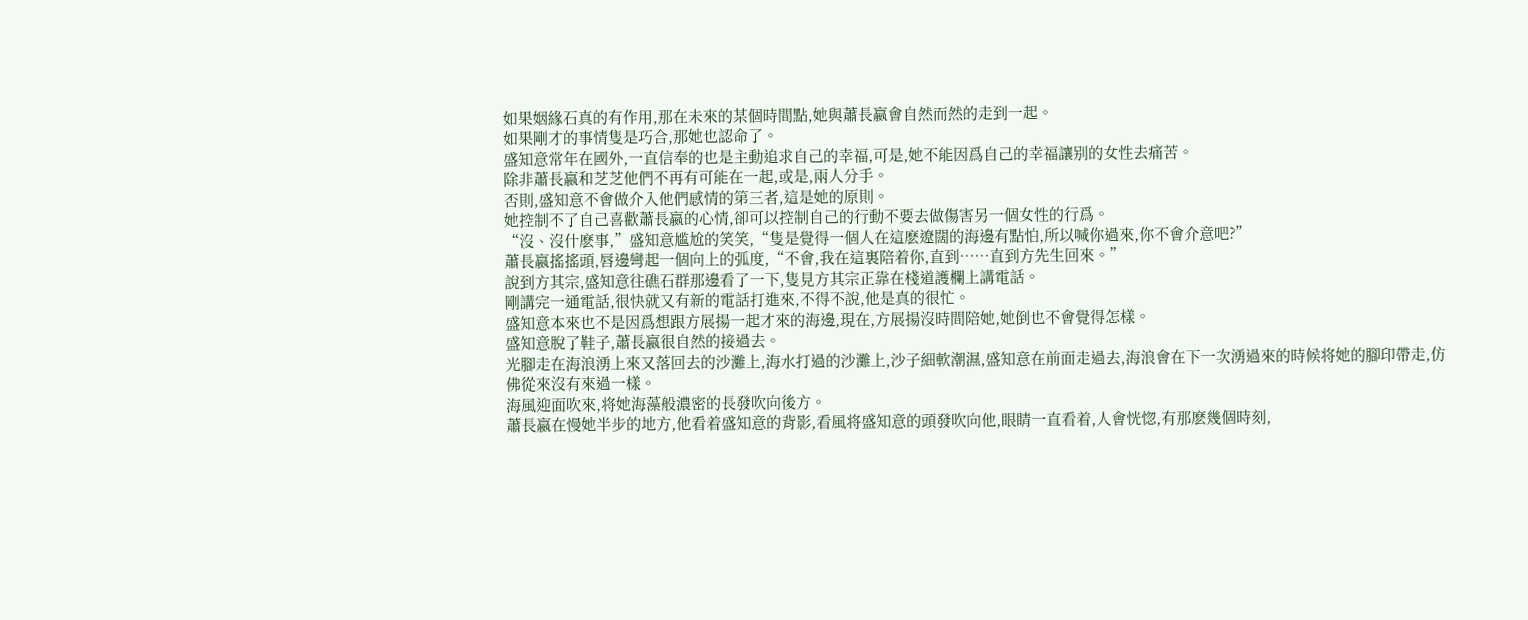如果姻緣石真的有作用,那在未來的某個時間點,她與蕭長嬴會自然而然的走到一起。
如果剛才的事情隻是巧合,那她也認命了。
盛知意常年在國外,一直信奉的也是主動追求自己的幸福,可是,她不能因爲自己的幸福讓别的女性去痛苦。
除非蕭長嬴和芝芝他們不再有可能在一起,或是,兩人分手。
否則,盛知意不會做介入他們感情的第三者,這是她的原則。
她控制不了自己喜歡蕭長嬴的心情,卻可以控制自己的行動不要去做傷害另一個女性的行爲。
“沒、沒什麽事,”盛知意尴尬的笑笑,“隻是覺得一個人在這麽遼闊的海邊有點怕,所以喊你過來,你不會介意吧?”
蕭長嬴搖搖頭,唇邊彎起一個向上的弧度,“不會,我在這裏陪着你,直到……直到方先生回來。”
說到方其宗,盛知意往礁石群那邊看了一下,隻見方其宗正靠在棧道護欄上講電話。
剛講完一通電話,很快就又有新的電話打進來,不得不說,他是真的很忙。
盛知意本來也不是因爲想跟方展揚一起才來的海邊,現在,方展揚沒時間陪她,她倒也不會覺得怎樣。
盛知意脫了鞋子,蕭長嬴很自然的接過去。
光腳走在海浪湧上來又落回去的沙灘上,海水打過的沙灘上,沙子細軟潮濕,盛知意在前面走過去,海浪會在下一次湧過來的時候将她的腳印帶走,仿佛從來沒有來過一樣。
海風迎面吹來,将她海藻般濃密的長發吹向後方。
蕭長嬴在慢她半步的地方,他看着盛知意的背影,看風将盛知意的頭發吹向他,眼睛一直看着,人會恍惚,有那麽幾個時刻,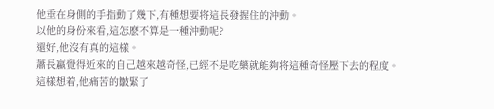他垂在身側的手指動了幾下,有種想要将這長發握住的沖動。
以他的身份來看,這怎麽不算是一種沖動呢?
還好,他沒有真的這樣。
蕭長嬴覺得近來的自己越來越奇怪,已經不是吃藥就能夠将這種奇怪壓下去的程度。
這樣想着,他痛苦的皺緊了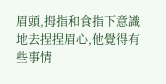眉頭,拇指和食指下意識地去捏捏眉心,他覺得有些事情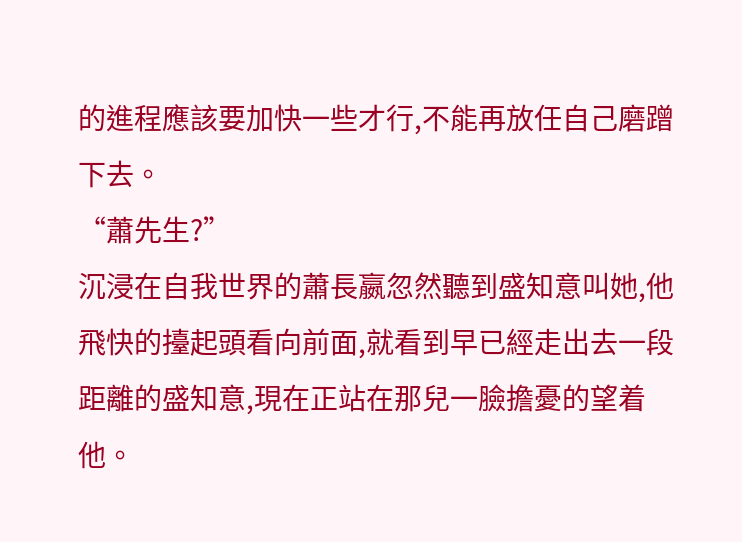的進程應該要加快一些才行,不能再放任自己磨蹭下去。
“蕭先生?”
沉浸在自我世界的蕭長嬴忽然聽到盛知意叫她,他飛快的擡起頭看向前面,就看到早已經走出去一段距離的盛知意,現在正站在那兒一臉擔憂的望着他。